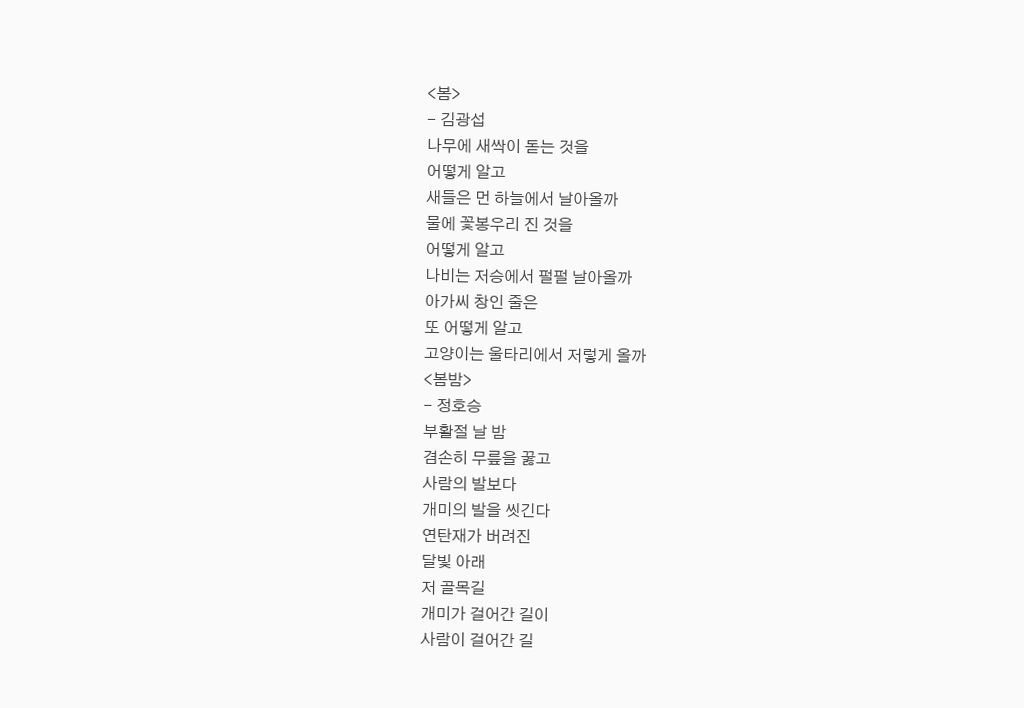<봄>
- 김광섭
나무에 새싹이 돋는 것을
어떻게 알고
새들은 먼 하늘에서 날아올까
물에 꽃봉우리 진 것을
어떻게 알고
나비는 저승에서 펄펄 날아올까
아가씨 창인 줄은
또 어떻게 알고
고양이는 울타리에서 저렇게 올까
<봄밤>
- 정호승
부활절 날 밤
겸손히 무릎을 꿇고
사람의 발보다
개미의 발을 씻긴다
연탄재가 버려진
달빛 아래
저 골목길
개미가 걸어간 길이
사람이 걸어간 길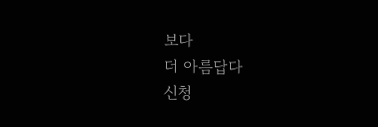보다
더 아름답다
신청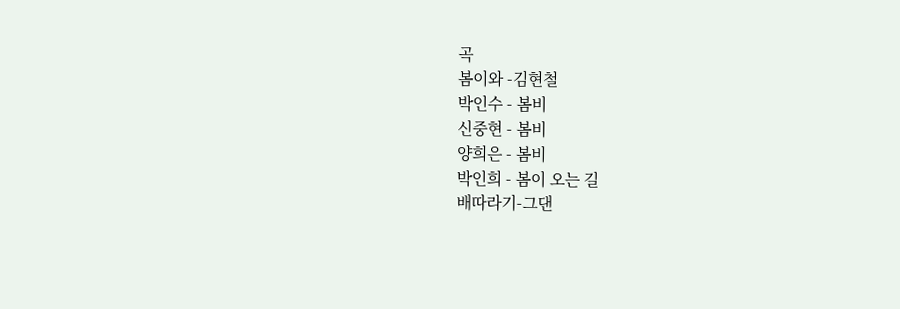곡
봄이와 -김현철
박인수 - 봄비
신중현 - 봄비
양희은 - 봄비
박인희 - 봄이 오는 길
배따라기-그댄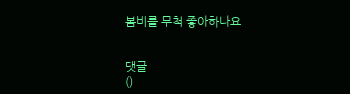봄비를 무척 좋아하나요


댓글
()